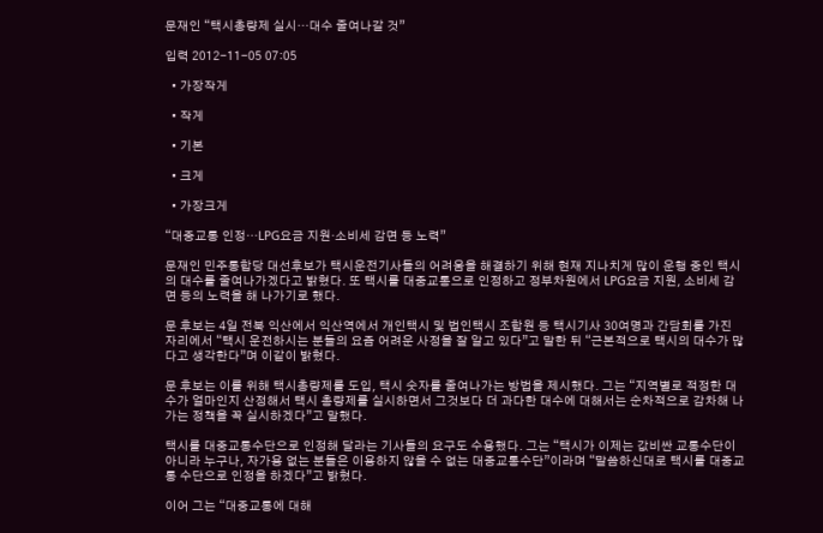문재인 “택시총량제 실시…대수 줄여나갈 것”

입력 2012-11-05 07:05

  • 가장작게

  • 작게

  • 기본

  • 크게

  • 가장크게

“대중교통 인정…LPG요금 지원·소비세 감면 등 노력”

문재인 민주통합당 대선후보가 택시운전기사들의 어려움을 해결하기 위해 현재 지나치게 많이 운행 중인 택시의 대수를 줄여나가겠다고 밝혔다. 또 택시를 대중교통으로 인정하고 정부차원에서 LPG요금 지원, 소비세 감면 등의 노력을 해 나가기로 했다.

문 후보는 4일 전북 익산에서 익산역에서 개인택시 및 법인택시 조합원 등 택시기사 30여명과 간담회를 가진 자리에서 “택시 운전하시는 분들의 요즘 어려운 사정을 잘 알고 있다”고 말한 뒤 “근본적으로 택시의 대수가 많다고 생각한다”며 이같이 밝혔다.

문 후보는 이를 위해 택시총량제를 도입, 택시 숫자를 줄여나가는 방법을 제시했다. 그는 “지역별로 적정한 대수가 얼마인지 산정해서 택시 총량제를 실시하면서 그것보다 더 과다한 대수에 대해서는 순차적으로 감차해 나가는 정책을 꼭 실시하겠다”고 말했다.

택시를 대중교통수단으로 인정해 달라는 기사들의 요구도 수용했다. 그는 “택시가 이제는 값비싼 교통수단이 아니라 누구나, 자가용 없는 분들은 이용하지 않을 수 없는 대중교통수단”이라며 “말씀하신대로 택시를 대중교통 수단으로 인정을 하겠다”고 밝혔다.

이어 그는 “대중교통에 대해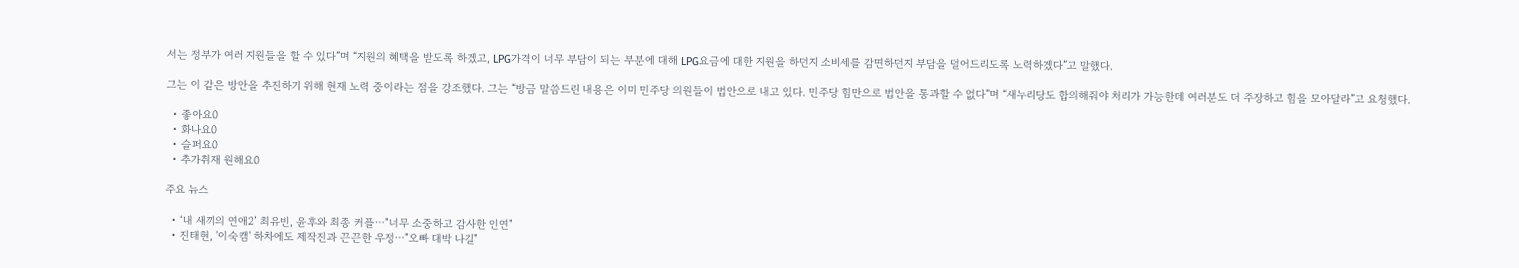서는 정부가 여러 지원들을 할 수 있다”며 “지원의 혜택을 받도록 하겠고, LPG가격이 너무 부담이 되는 부분에 대해 LPG요금에 대한 지원을 하던지 소비세를 감면하던지 부담을 덜어드리도록 노력하겠다”고 말했다.

그는 이 같은 방안을 추진하기 위해 현재 노력 중이라는 점을 강조했다. 그는 “방금 말씀드린 내용은 이미 민주당 의원들이 법안으로 내고 있다. 민주당 힘만으로 법안을 통과할 수 없다”며 “새누리당도 합의해줘야 처리가 가능한데 여러분도 더 주장하고 힘을 모아달라”고 요청했다.

  • 좋아요0
  • 화나요0
  • 슬퍼요0
  • 추가취재 원해요0

주요 뉴스

  • ‘내 새끼의 연애2’ 최유빈, 윤후와 최종 커플⋯"너무 소중하고 감사한 인연"
  • 진태현, '이숙캠' 하차에도 제작진과 끈끈한 우정⋯"오빠 대박 나길"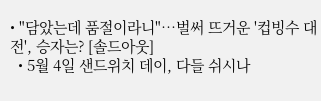• "담았는데 품절이라니"⋯벌써 뜨거운 '컵빙수 대전', 승자는? [솔드아웃]
  • 5월 4일 샌드위치 데이, 다들 쉬시나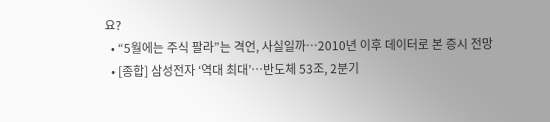요?
  • “5월에는 주식 팔라”는 격언, 사실일까⋯2010년 이후 데이터로 본 증시 전망
  • [종합] 삼성전자 ‘역대 최대’…반도체 53조, 2분기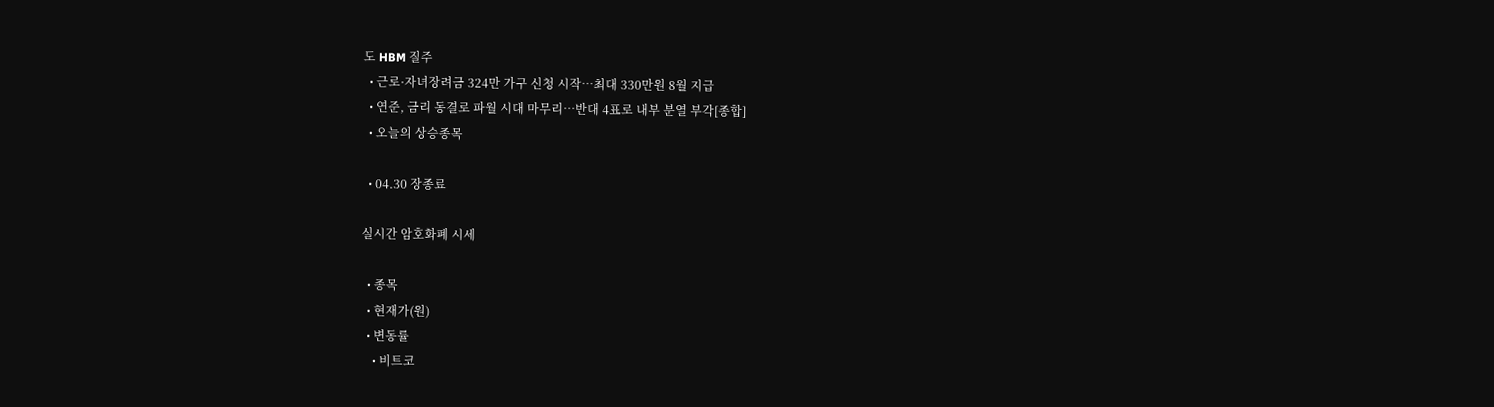도 HBM 질주
  • 근로·자녀장려금 324만 가구 신청 시작…최대 330만원 8월 지급
  • 연준, 금리 동결로 파월 시대 마무리…반대 4표로 내부 분열 부각[종합]
  • 오늘의 상승종목

  • 04.30 장종료

실시간 암호화폐 시세

  • 종목
  • 현재가(원)
  • 변동률
    • 비트코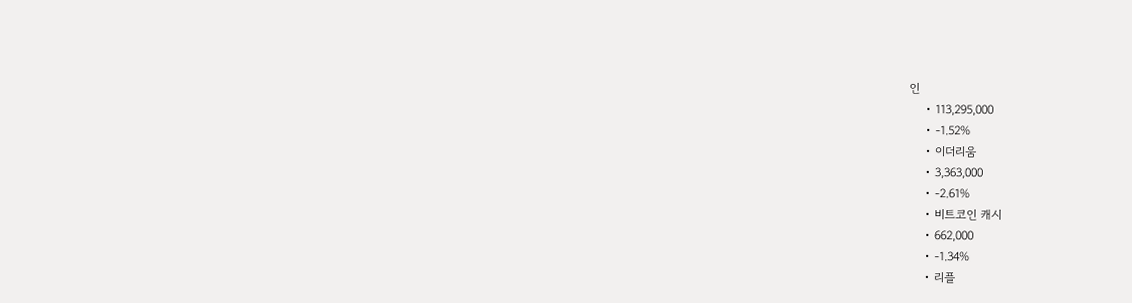인
    • 113,295,000
    • -1.52%
    • 이더리움
    • 3,363,000
    • -2.61%
    • 비트코인 캐시
    • 662,000
    • -1.34%
    • 리플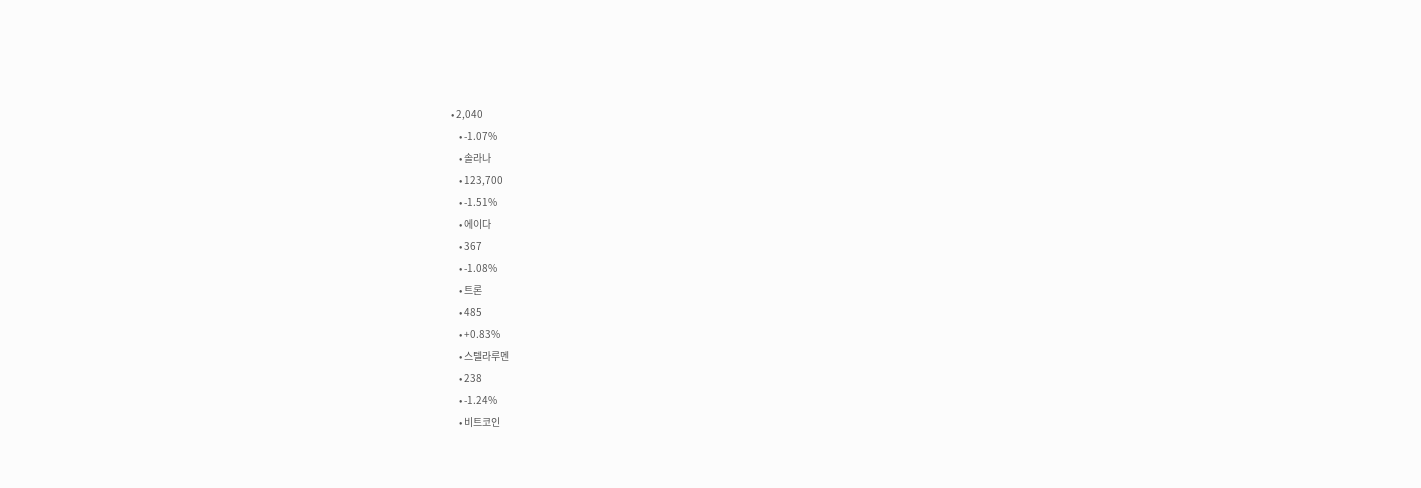• 2,040
    • -1.07%
    • 솔라나
    • 123,700
    • -1.51%
    • 에이다
    • 367
    • -1.08%
    • 트론
    • 485
    • +0.83%
    • 스텔라루멘
    • 238
    • -1.24%
    • 비트코인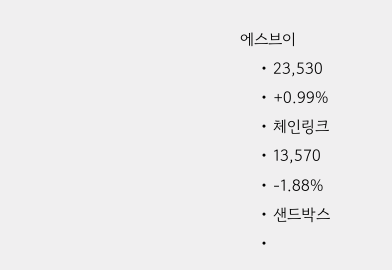에스브이
    • 23,530
    • +0.99%
    • 체인링크
    • 13,570
    • -1.88%
    • 샌드박스
    •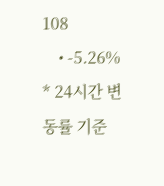108
    • -5.26%
* 24시간 변동률 기준